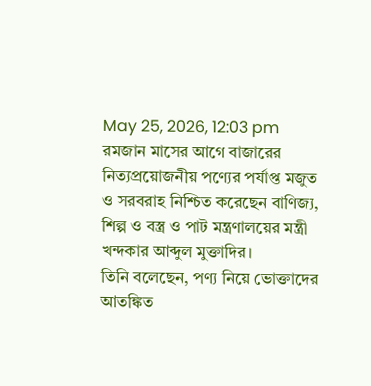May 25, 2026, 12:03 pm
রমজান মাসের আগে বাজারের নিত্যপ্রয়োজনীয় পণ্যের পর্যাপ্ত মজুত ও সরবরাহ নিশ্চিত করেছেন বাণিজ্য, শিল্প ও বস্ত্র ও পাট মন্ত্রণালয়ের মন্ত্রী খন্দকার আব্দুল মুক্তাদির।
তিনি বলেছেন, পণ্য নিয়ে ভোক্তাদের আতঙ্কিত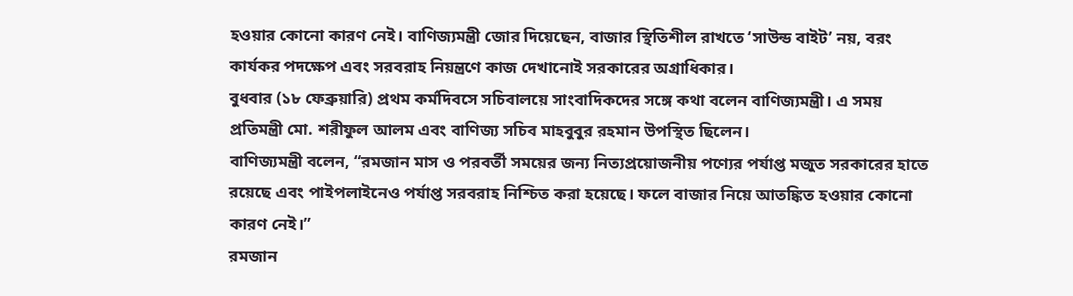হওয়ার কোনো কারণ নেই। বাণিজ্যমন্ত্রী জোর দিয়েছেন, বাজার স্থিতিশীল রাখতে ‘সাউন্ড বাইট’ নয়, বরং কার্যকর পদক্ষেপ এবং সরবরাহ নিয়ন্ত্রণে কাজ দেখানোই সরকারের অগ্রাধিকার।
বুধবার (১৮ ফেব্রুয়ারি) প্রথম কর্মদিবসে সচিবালয়ে সাংবাদিকদের সঙ্গে কথা বলেন বাণিজ্যমন্ত্রী। এ সময় প্রতিমন্ত্রী মো. শরীফুল আলম এবং বাণিজ্য সচিব মাহবুবুর রহমান উপস্থিত ছিলেন।
বাণিজ্যমন্ত্রী বলেন, “রমজান মাস ও পরবর্তী সময়ের জন্য নিত্যপ্রয়োজনীয় পণ্যের পর্যাপ্ত মজুত সরকারের হাতে রয়েছে এবং পাইপলাইনেও পর্যাপ্ত সরবরাহ নিশ্চিত করা হয়েছে। ফলে বাজার নিয়ে আতঙ্কিত হওয়ার কোনো কারণ নেই।”
রমজান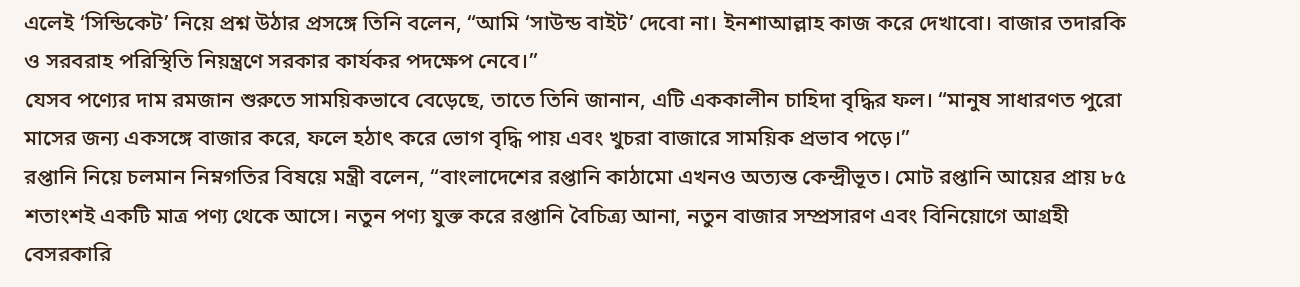এলেই ‘সিন্ডিকেট’ নিয়ে প্রশ্ন উঠার প্রসঙ্গে তিনি বলেন, “আমি ‘সাউন্ড বাইট’ দেবো না। ইনশাআল্লাহ কাজ করে দেখাবো। বাজার তদারকি ও সরবরাহ পরিস্থিতি নিয়ন্ত্রণে সরকার কার্যকর পদক্ষেপ নেবে।”
যেসব পণ্যের দাম রমজান শুরুতে সাময়িকভাবে বেড়েছে, তাতে তিনি জানান, এটি এককালীন চাহিদা বৃদ্ধির ফল। “মানুষ সাধারণত পুরো মাসের জন্য একসঙ্গে বাজার করে, ফলে হঠাৎ করে ভোগ বৃদ্ধি পায় এবং খুচরা বাজারে সাময়িক প্রভাব পড়ে।”
রপ্তানি নিয়ে চলমান নিম্নগতির বিষয়ে মন্ত্রী বলেন, “বাংলাদেশের রপ্তানি কাঠামো এখনও অত্যন্ত কেন্দ্রীভূত। মোট রপ্তানি আয়ের প্রায় ৮৫ শতাংশই একটি মাত্র পণ্য থেকে আসে। নতুন পণ্য যুক্ত করে রপ্তানি বৈচিত্র্য আনা, নতুন বাজার সম্প্রসারণ এবং বিনিয়োগে আগ্রহী বেসরকারি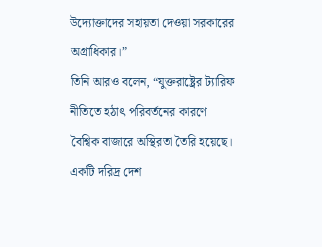উদ্যোক্তাদের সহায়তা দেওয়া সরকারের অগ্রাধিকার।”
তিনি আরও বলেন, “যুক্তরাষ্ট্রের ট্যারিফ নীতিতে হঠাৎ পরিবর্তনের কারণে বৈশ্বিক বাজারে অস্থিরতা তৈরি হয়েছে। একটি দরিদ্র দেশ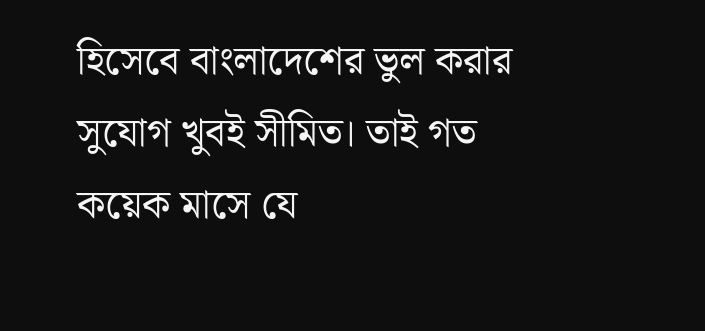হিসেবে বাংলাদেশের ভুল করার সুযোগ খুবই সীমিত। তাই গত কয়েক মাসে যে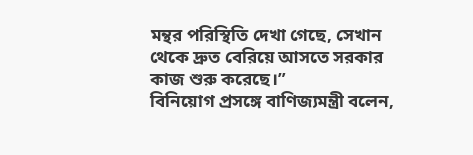মন্থর পরিস্থিতি দেখা গেছে, সেখান থেকে দ্রুত বেরিয়ে আসতে সরকার কাজ শুরু করেছে।”
বিনিয়োগ প্রসঙ্গে বাণিজ্যমন্ত্রী বলেন,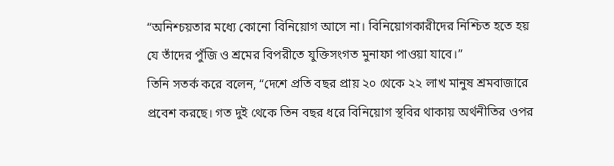“অনিশ্চয়তার মধ্যে কোনো বিনিয়োগ আসে না। বিনিয়োগকারীদের নিশ্চিত হতে হয় যে তাঁদের পুঁজি ও শ্রমের বিপরীতে যুক্তিসংগত মুনাফা পাওয়া যাবে।”
তিনি সতর্ক করে বলেন, “দেশে প্রতি বছর প্রায় ২০ থেকে ২২ লাখ মানুষ শ্রমবাজারে প্রবেশ করছে। গত দুই থেকে তিন বছর ধরে বিনিয়োগ স্থবির থাকায় অর্থনীতির ওপর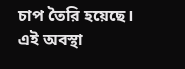চাপ তৈরি হয়েছে। এই অবস্থা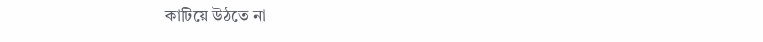কাটিয়ে উঠতে না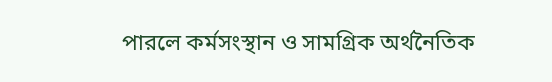পারলে কর্মসংস্থান ও সামগ্রিক অর্থনৈতিক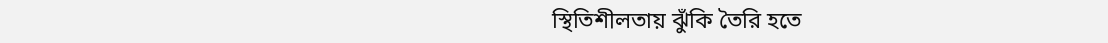স্থিতিশীলতায় ঝুঁকি তৈরি হতে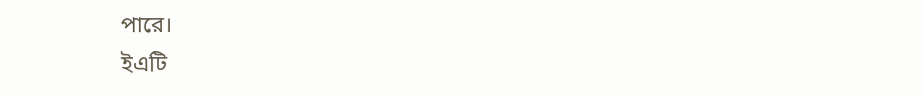পারে।
ইএটি